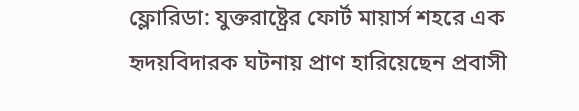ফ্লোরিডা: যুক্তরাষ্ট্রের ফোর্ট মায়ার্স শহরে এক হৃদয়বিদারক ঘটনায় প্রাণ হারিয়েছেন প্রবাসী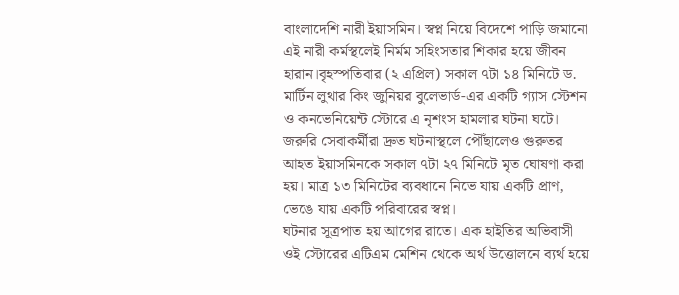বাংলাদেশি নারী ইয়াসমিন। স্বপ্ন নিয়ে বিদেশে পাড়ি জমানো এই নারী কর্মস্থলেই নির্মম সহিংসতার শিকার হয়ে জীবন হারান।বৃহস্পতিবার (২ এপ্রিল) সকাল ৭টা ১৪ মিনিটে ড. মার্টিন লুথার কিং জুনিয়র বুলেভার্ড-এর একটি গ্যাস স্টেশন ও কনভেনিয়েন্ট স্টোরে এ নৃশংস হামলার ঘটনা ঘটে। জরুরি সেবাকর্মীরা দ্রুত ঘটনাস্থলে পৌঁছালেও গুরুতর আহত ইয়াসমিনকে সকাল ৭টা ২৭ মিনিটে মৃত ঘোষণা করা হয়। মাত্র ১৩ মিনিটের ব্যবধানে নিভে যায় একটি প্রাণ, ভেঙে যায় একটি পরিবারের স্বপ্ন।
ঘটনার সূত্রপাত হয় আগের রাতে। এক হাইতির অভিবাসী ওই স্টোরের এটিএম মেশিন থেকে অর্থ উত্তোলনে ব্যর্থ হয়ে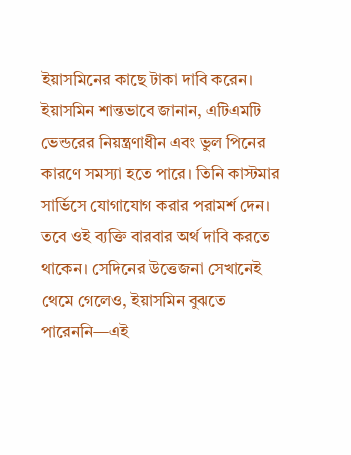ইয়াসমিনের কাছে টাকা দাবি করেন। ইয়াসমিন শান্তভাবে জানান, এটিএমটি ভেন্ডরের নিয়ন্ত্রণাধীন এবং ভুল পিনের কারণে সমস্যা হতে পারে। তিনি কাস্টমার সার্ভিসে যোগাযোগ করার পরামর্শ দেন। তবে ওই ব্যক্তি বারবার অর্থ দাবি করতে থাকেন। সেদিনের উত্তেজনা সেখানেই থেমে গেলেও, ইয়াসমিন বুঝতে পারেননি—এই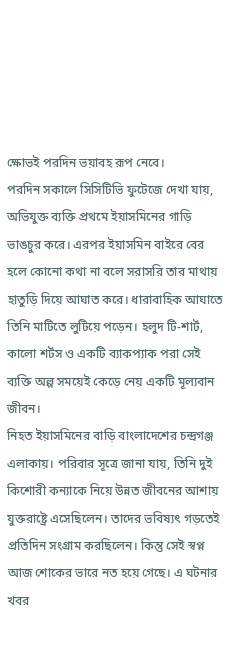ক্ষোভই পরদিন ভয়াবহ রূপ নেবে।
পরদিন সকালে সিসিটিভি ফুটেজে দেখা যায়, অভিযুক্ত ব্যক্তি প্রথমে ইয়াসমিনের গাড়ি ভাঙচুর করে। এরপর ইয়াসমিন বাইরে বের হলে কোনো কথা না বলে সরাসরি তার মাথায় হাতুড়ি দিয়ে আঘাত করে। ধারাবাহিক আঘাতে তিনি মাটিতে লুটিয়ে পড়েন। হলুদ টি-শার্ট, কালো শর্টস ও একটি ব্যাকপ্যাক পরা সেই ব্যক্তি অল্প সময়েই কেড়ে নেয় একটি মূল্যবান জীবন।
নিহত ইয়াসমিনের বাড়ি বাংলাদেশের চন্দ্রগঞ্জ এলাকায়। পরিবার সূত্রে জানা যায়, তিনি দুই কিশোরী কন্যাকে নিয়ে উন্নত জীবনের আশায় যুক্তরাষ্ট্রে এসেছিলেন। তাদের ভবিষ্যৎ গড়তেই প্রতিদিন সংগ্রাম করছিলেন। কিন্তু সেই স্বপ্ন আজ শোকের ভারে নত হয়ে গেছে। এ ঘটনার খবর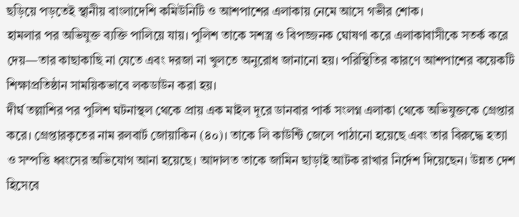ছড়িয়ে পড়তেই স্থানীয় বাংলাদেশি কমিউনিটি ও আশপাশের এলাকায় নেমে আসে গভীর শোক।
হামলার পর অভিযুক্ত ব্যক্তি পালিয়ে যায়। পুলিশ তাকে সশস্ত্র ও বিপজ্জনক ঘোষণা করে এলাকাবাসীকে সতর্ক করে দেয়—তার কাছাকাছি না যেতে এবং দরজা না খুলতে অনুরোধ জানানো হয়। পরিস্থিতির কারণে আশপাশের কয়েকটি শিক্ষাপ্রতিষ্ঠান সাময়িকভাবে লকডাউন করা হয়।
দীর্ঘ তল্লাশির পর পুলিশ ঘটনাস্থল থেকে প্রায় এক মাইল দূরে ডানবার পার্ক সংলগ্ন এলাকা থেকে অভিযুক্তকে গ্রেপ্তার করে। গ্রেপ্তারকৃতের নাম রলবার্ট জোয়াকিন (৪০)। তাকে লি কাউন্টি জেলে পাঠানো হয়েছে এবং তার বিরুদ্ধে হত্যা ও সম্পত্তি ধ্বংসের অভিযোগ আনা হয়েছে। আদালত তাকে জামিন ছাড়াই আটক রাখার নির্দেশ দিয়েছেন। উন্নত দেশ হিসেবে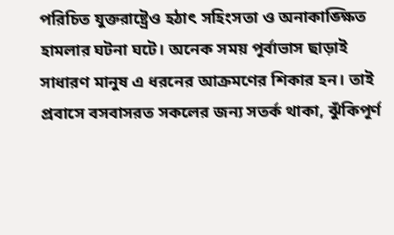পরিচিত যুক্তরাষ্ট্রেও হঠাৎ সহিংসতা ও অনাকাঙ্ক্ষিত হামলার ঘটনা ঘটে। অনেক সময় পূর্বাভাস ছাড়াই সাধারণ মানুষ এ ধরনের আক্রমণের শিকার হন। তাই প্রবাসে বসবাসরত সকলের জন্য সতর্ক থাকা, ঝুঁকিপূর্ণ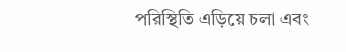পরিস্থিতি এড়িয়ে চলা এবং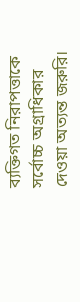ব্যক্তিগত নিরাপত্তাকে সর্বোচ্চ অগ্রাধিকার দেওয়া অত্যন্ত জরুরি।